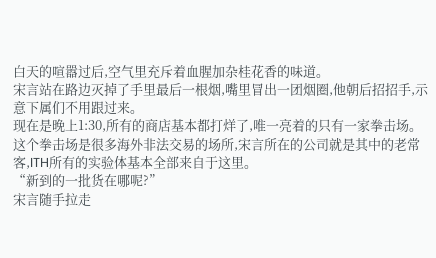白天的喧嚣过后,空气里充斥着血腥加杂桂花香的味道。
宋言站在路边灭掉了手里最后一根烟,嘴里冒出一团烟圈,他朝后招招手,示意下属们不用跟过来。
现在是晚上1:30,所有的商店基本都打烊了,唯一亮着的只有一家拳击场。
这个拳击场是很多海外非法交易的场所,宋言所在的公司就是其中的老常客,ITH所有的实验体基本全部来自于这里。
“新到的一批货在哪呢?”
宋言随手拉走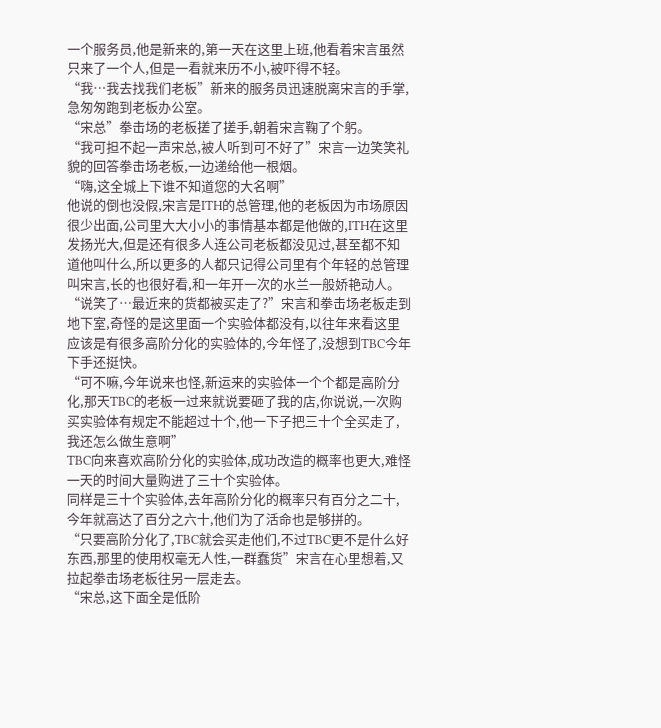一个服务员,他是新来的,第一天在这里上班,他看着宋言虽然只来了一个人,但是一看就来历不小,被吓得不轻。
“我…我去找我们老板”新来的服务员迅速脱离宋言的手掌,急匆匆跑到老板办公室。
“宋总”拳击场的老板搓了搓手,朝着宋言鞠了个躬。
“我可担不起一声宋总,被人听到可不好了”宋言一边笑笑礼貌的回答拳击场老板,一边递给他一根烟。
“嗨,这全城上下谁不知道您的大名啊”
他说的倒也没假,宋言是ITH的总管理,他的老板因为市场原因很少出面,公司里大大小小的事情基本都是他做的,ITH在这里发扬光大,但是还有很多人连公司老板都没见过,甚至都不知道他叫什么,所以更多的人都只记得公司里有个年轻的总管理叫宋言,长的也很好看,和一年开一次的水兰一般娇艳动人。
“说笑了…最近来的货都被买走了?”宋言和拳击场老板走到地下室,奇怪的是这里面一个实验体都没有,以往年来看这里应该是有很多高阶分化的实验体的,今年怪了,没想到TBC今年下手还挺快。
“可不嘛,今年说来也怪,新运来的实验体一个个都是高阶分化,那天TBC的老板一过来就说要砸了我的店,你说说,一次购买实验体有规定不能超过十个,他一下子把三十个全买走了,我还怎么做生意啊”
TBC向来喜欢高阶分化的实验体,成功改造的概率也更大,难怪一天的时间大量购进了三十个实验体。
同样是三十个实验体,去年高阶分化的概率只有百分之二十,今年就高达了百分之六十,他们为了活命也是够拼的。
“只要高阶分化了,TBC就会买走他们,不过TBC更不是什么好东西,那里的使用权毫无人性,一群蠢货”宋言在心里想着,又拉起拳击场老板往另一层走去。
“宋总,这下面全是低阶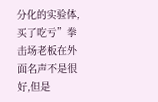分化的实验体,买了吃亏”拳击场老板在外面名声不是很好,但是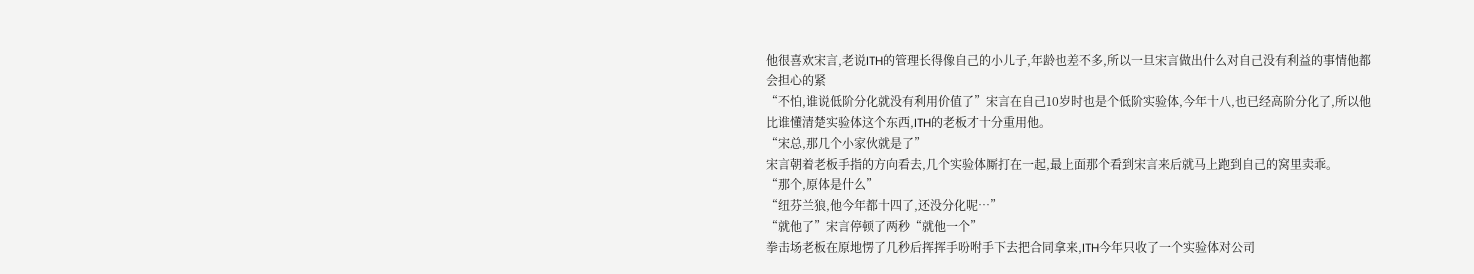他很喜欢宋言,老说ITH的管理长得像自己的小儿子,年龄也差不多,所以一旦宋言做出什么对自己没有利益的事情他都会担心的紧
“不怕,谁说低阶分化就没有利用价值了”宋言在自己10岁时也是个低阶实验体,今年十八,也已经高阶分化了,所以他比谁懂清楚实验体这个东西,ITH的老板才十分重用他。
“宋总,那几个小家伙就是了”
宋言朝着老板手指的方向看去,几个实验体厮打在一起,最上面那个看到宋言来后就马上跑到自己的窝里卖乖。
“那个,原体是什么”
“纽芬兰狼,他今年都十四了,还没分化呢…”
“就他了”宋言停顿了两秒“就他一个”
拳击场老板在原地愣了几秒后挥挥手吩咐手下去把合同拿来,ITH今年只收了一个实验体对公司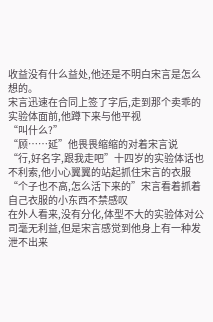收益没有什么益处,他还是不明白宋言是怎么想的。
宋言迅速在合同上签了字后,走到那个卖乖的实验体面前,他蹲下来与他平视
“叫什么?”
“顾……延”他畏畏缩缩的对着宋言说
“行,好名字,跟我走吧”十四岁的实验体话也不利索,他小心翼翼的站起抓住宋言的衣服
“个子也不高,怎么活下来的”宋言看着抓着自己衣服的小东西不禁感叹
在外人看来,没有分化,体型不大的实验体对公司毫无利益,但是宋言感觉到他身上有一种发泄不出来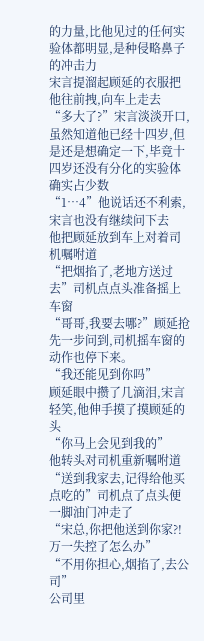的力量,比他见过的任何实验体都明显,是种侵略鼻子的冲击力
宋言提溜起顾延的衣服把他往前拽,向车上走去
“多大了?”宋言淡淡开口,虽然知道他已经十四岁,但是还是想确定一下,毕竟十四岁还没有分化的实验体确实占少数
“1…4”他说话还不利索,宋言也没有继续问下去
他把顾延放到车上对着司机嘱咐道
“把烟掐了,老地方送过去”司机点点头准备摇上车窗
“哥哥,我要去哪?”顾延抢先一步问到,司机摇车窗的动作也停下来。
“我还能见到你吗”
顾延眼中攒了几滴泪,宋言轻笑,他伸手摸了摸顾延的头
“你马上会见到我的”
他转头对司机重新嘱咐道
“送到我家去,记得给他买点吃的”司机点了点头便一脚油门冲走了
“宋总,你把他送到你家?!万一失控了怎么办”
“不用你担心,烟掐了,去公司”
公司里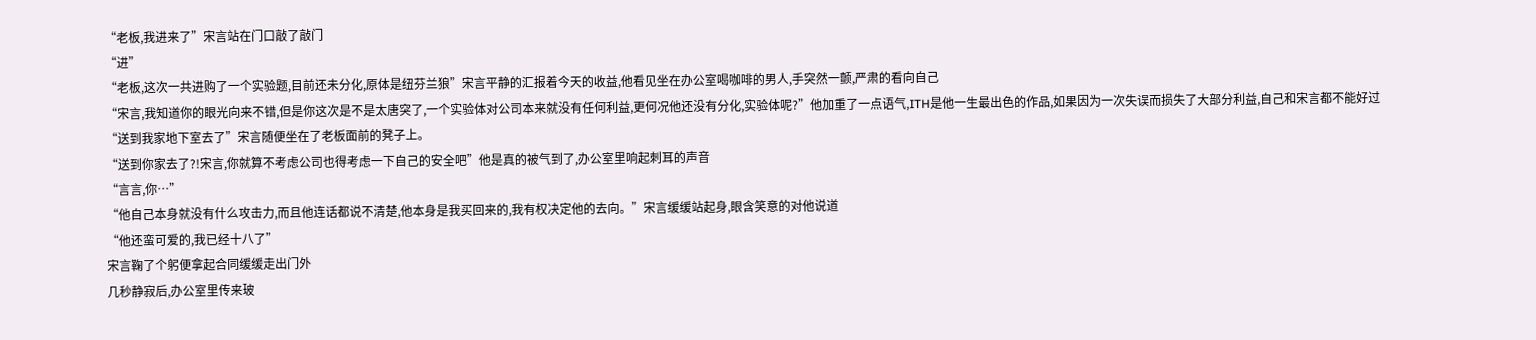“老板,我进来了”宋言站在门口敲了敲门
“进”
“老板,这次一共进购了一个实验题,目前还未分化,原体是纽芬兰狼”宋言平静的汇报着今天的收益,他看见坐在办公室喝咖啡的男人,手突然一颤,严肃的看向自己
“宋言,我知道你的眼光向来不错,但是你这次是不是太唐突了,一个实验体对公司本来就没有任何利益,更何况他还没有分化,实验体呢?”他加重了一点语气,ITH是他一生最出色的作品,如果因为一次失误而损失了大部分利益,自己和宋言都不能好过
“送到我家地下室去了”宋言随便坐在了老板面前的凳子上。
“送到你家去了?!宋言,你就算不考虑公司也得考虑一下自己的安全吧”他是真的被气到了,办公室里响起刺耳的声音
“言言,你…”
“他自己本身就没有什么攻击力,而且他连话都说不清楚,他本身是我买回来的,我有权决定他的去向。”宋言缓缓站起身,眼含笑意的对他说道
“他还蛮可爱的,我已经十八了”
宋言鞠了个躬便拿起合同缓缓走出门外
几秒静寂后,办公室里传来玻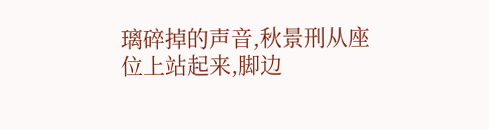璃碎掉的声音,秋景刑从座位上站起来,脚边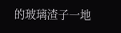的玻璃渣子一地